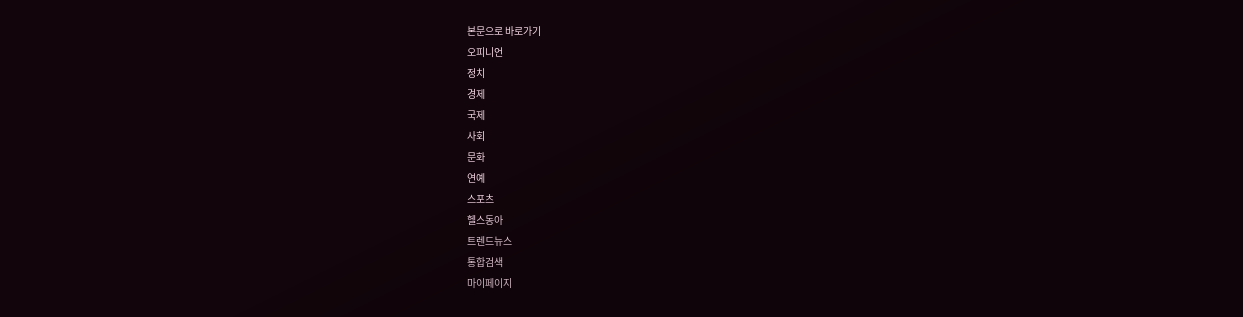본문으로 바로가기
오피니언
정치
경제
국제
사회
문화
연예
스포츠
헬스동아
트렌드뉴스
통합검색
마이페이지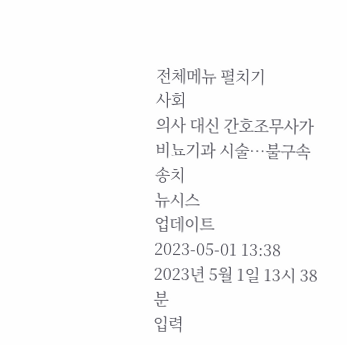전체메뉴 펼치기
사회
의사 대신 간호조무사가 비뇨기과 시술…불구속 송치
뉴시스
업데이트
2023-05-01 13:38
2023년 5월 1일 13시 38분
입력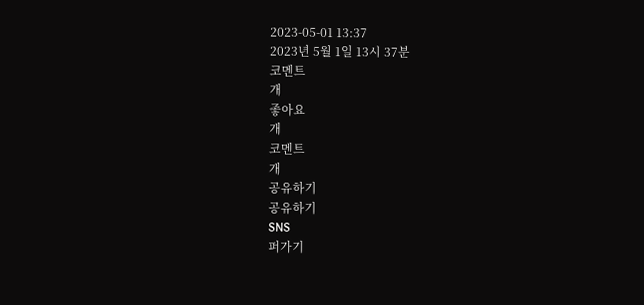2023-05-01 13:37
2023년 5월 1일 13시 37분
코멘트
개
좋아요
개
코멘트
개
공유하기
공유하기
SNS
퍼가기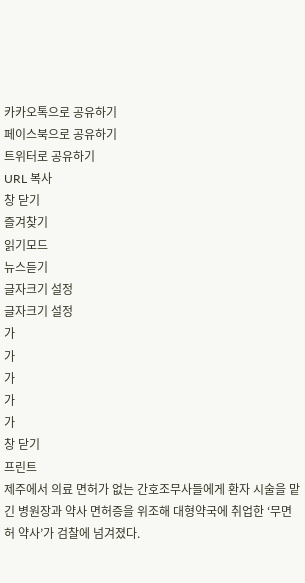카카오톡으로 공유하기
페이스북으로 공유하기
트위터로 공유하기
URL 복사
창 닫기
즐겨찾기
읽기모드
뉴스듣기
글자크기 설정
글자크기 설정
가
가
가
가
가
창 닫기
프린트
제주에서 의료 면허가 없는 간호조무사들에게 환자 시술을 맡긴 병원장과 약사 면허증을 위조해 대형약국에 취업한 ‘무면허 약사’가 검찰에 넘겨졌다.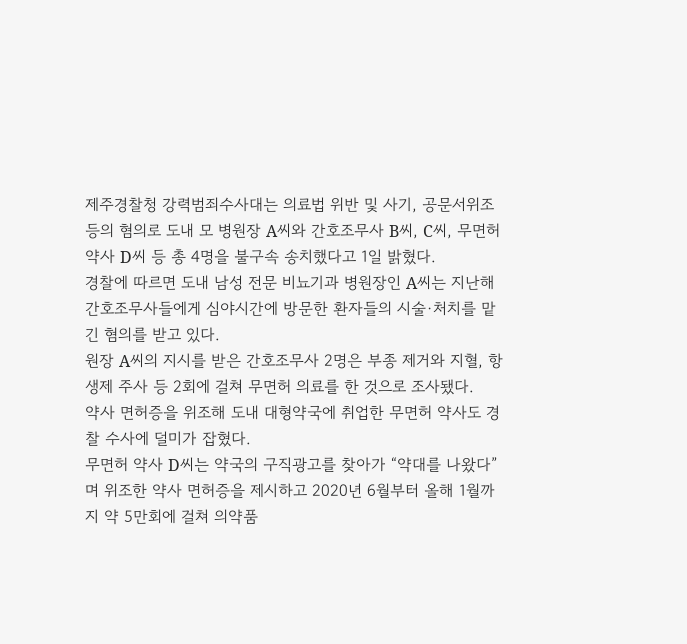제주경찰청 강력범죄수사대는 의료법 위반 및 사기, 공문서위조 등의 혐의로 도내 모 병원장 A씨와 간호조무사 B씨, C씨, 무면허 약사 D씨 등 총 4명을 불구속 송치했다고 1일 밝혔다.
경찰에 따르면 도내 남성 전문 비뇨기과 병원장인 A씨는 지난해 간호조무사들에게 심야시간에 방문한 환자들의 시술·처치를 맡긴 혐의를 받고 있다.
원장 A씨의 지시를 받은 간호조무사 2명은 부종 제거와 지혈, 항생제 주사 등 2회에 걸쳐 무면허 의료를 한 것으로 조사됐다.
약사 면허증을 위조해 도내 대형약국에 취업한 무면허 약사도 경찰 수사에 덜미가 잡혔다.
무면허 약사 D씨는 약국의 구직광고를 찾아가 “약대를 나왔다”며 위조한 약사 면허증을 제시하고 2020년 6월부터 올해 1월까지 약 5만회에 걸쳐 의약품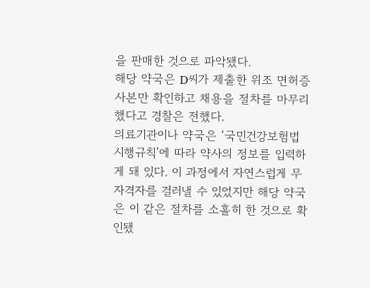을 판매한 것으로 파악됐다.
해당 약국은 D씨가 제출한 위조 면허증 사본만 확인하고 채용을 절차를 마무리했다고 경찰은 전했다.
의료기관이나 약국은 ‘국민건강보험법 시행규칙’에 따라 약사의 정보를 입력하게 돼 있다. 이 과정에서 자연스럽게 무자격자를 걸러낼 수 있었지만 해당 약국은 이 같은 절차를 소홀히 한 것으로 확인됐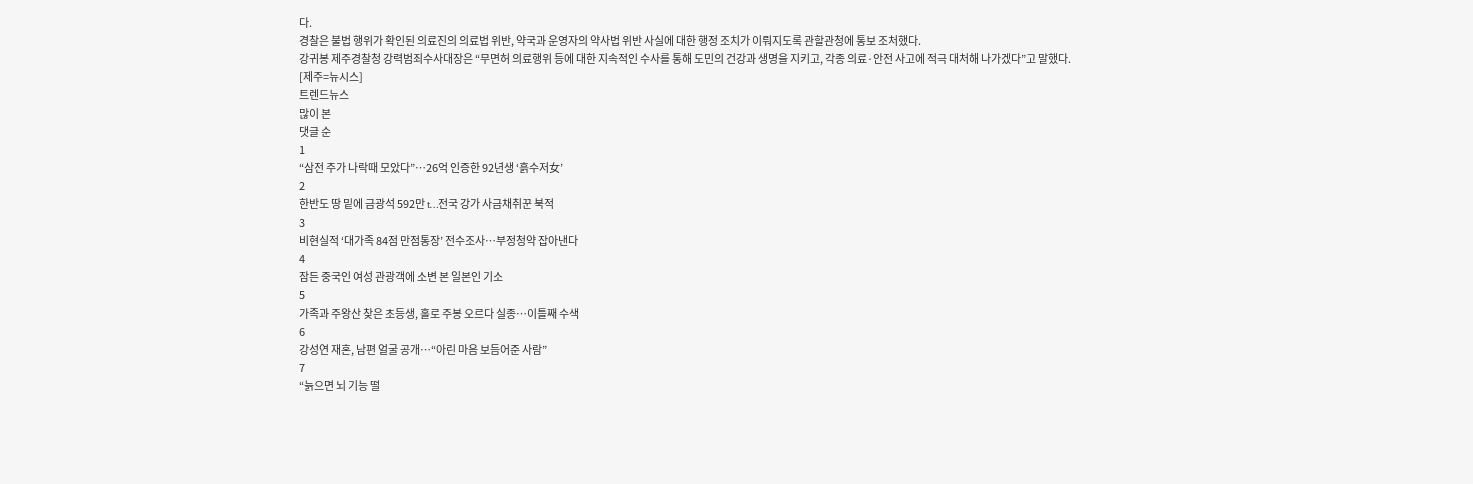다.
경찰은 불법 행위가 확인된 의료진의 의료법 위반, 약국과 운영자의 약사법 위반 사실에 대한 행정 조치가 이뤄지도록 관할관청에 통보 조처했다.
강귀봉 제주경찰청 강력범죄수사대장은 “무면허 의료행위 등에 대한 지속적인 수사를 통해 도민의 건강과 생명을 지키고, 각종 의료·안전 사고에 적극 대처해 나가겠다”고 말했다.
[제주=뉴시스]
트렌드뉴스
많이 본
댓글 순
1
“삼전 주가 나락때 모았다”…26억 인증한 92년생 ‘흙수저女’
2
한반도 땅 밑에 금광석 592만 t…전국 강가 사금채취꾼 북적
3
비현실적 ‘대가족 84점 만점통장’ 전수조사…부정청약 잡아낸다
4
잠든 중국인 여성 관광객에 소변 본 일본인 기소
5
가족과 주왕산 찾은 초등생, 홀로 주봉 오르다 실종…이틀째 수색
6
강성연 재혼, 남편 얼굴 공개…“아린 마음 보듬어준 사람”
7
“늙으면 뇌 기능 떨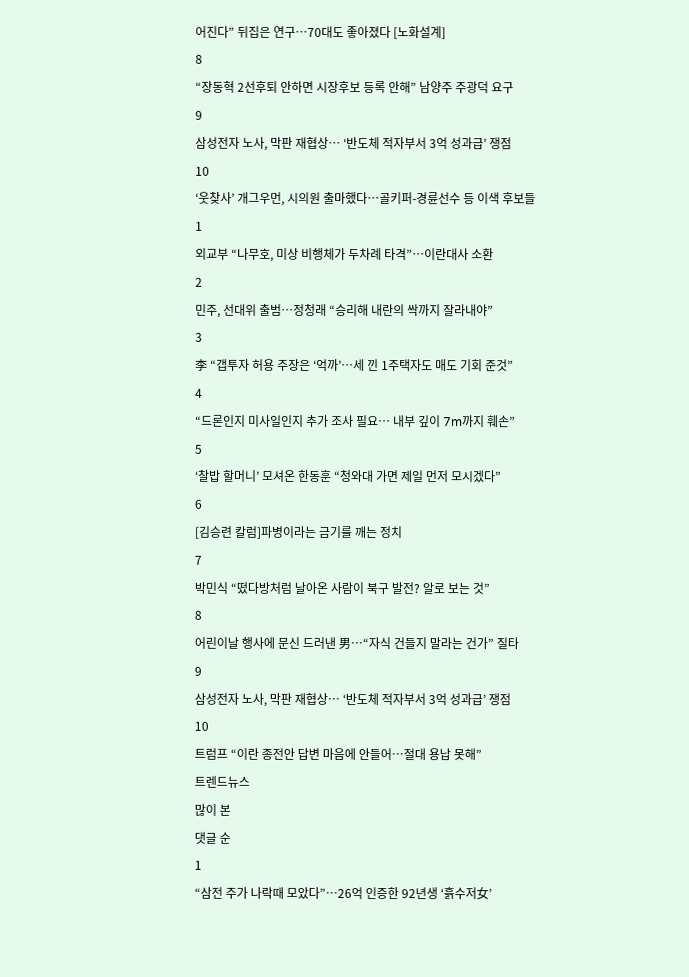어진다” 뒤집은 연구…70대도 좋아졌다 [노화설계]
8
“장동혁 2선후퇴 안하면 시장후보 등록 안해” 남양주 주광덕 요구
9
삼성전자 노사, 막판 재협상… ‘반도체 적자부서 3억 성과급’ 쟁점
10
‘웃찾사’ 개그우먼, 시의원 출마했다…골키퍼-경륜선수 등 이색 후보들
1
외교부 “나무호, 미상 비행체가 두차례 타격”…이란대사 소환
2
민주, 선대위 출범…정청래 “승리해 내란의 싹까지 잘라내야”
3
李 “갭투자 허용 주장은 ‘억까’…세 낀 1주택자도 매도 기회 준것”
4
“드론인지 미사일인지 추가 조사 필요… 내부 깊이 7m까지 훼손”
5
‘찰밥 할머니’ 모셔온 한동훈 “청와대 가면 제일 먼저 모시겠다”
6
[김승련 칼럼]파병이라는 금기를 깨는 정치
7
박민식 “떴다방처럼 날아온 사람이 북구 발전? 알로 보는 것”
8
어린이날 행사에 문신 드러낸 男…“자식 건들지 말라는 건가” 질타
9
삼성전자 노사, 막판 재협상… ‘반도체 적자부서 3억 성과급’ 쟁점
10
트럼프 “이란 종전안 답변 마음에 안들어…절대 용납 못해”
트렌드뉴스
많이 본
댓글 순
1
“삼전 주가 나락때 모았다”…26억 인증한 92년생 ‘흙수저女’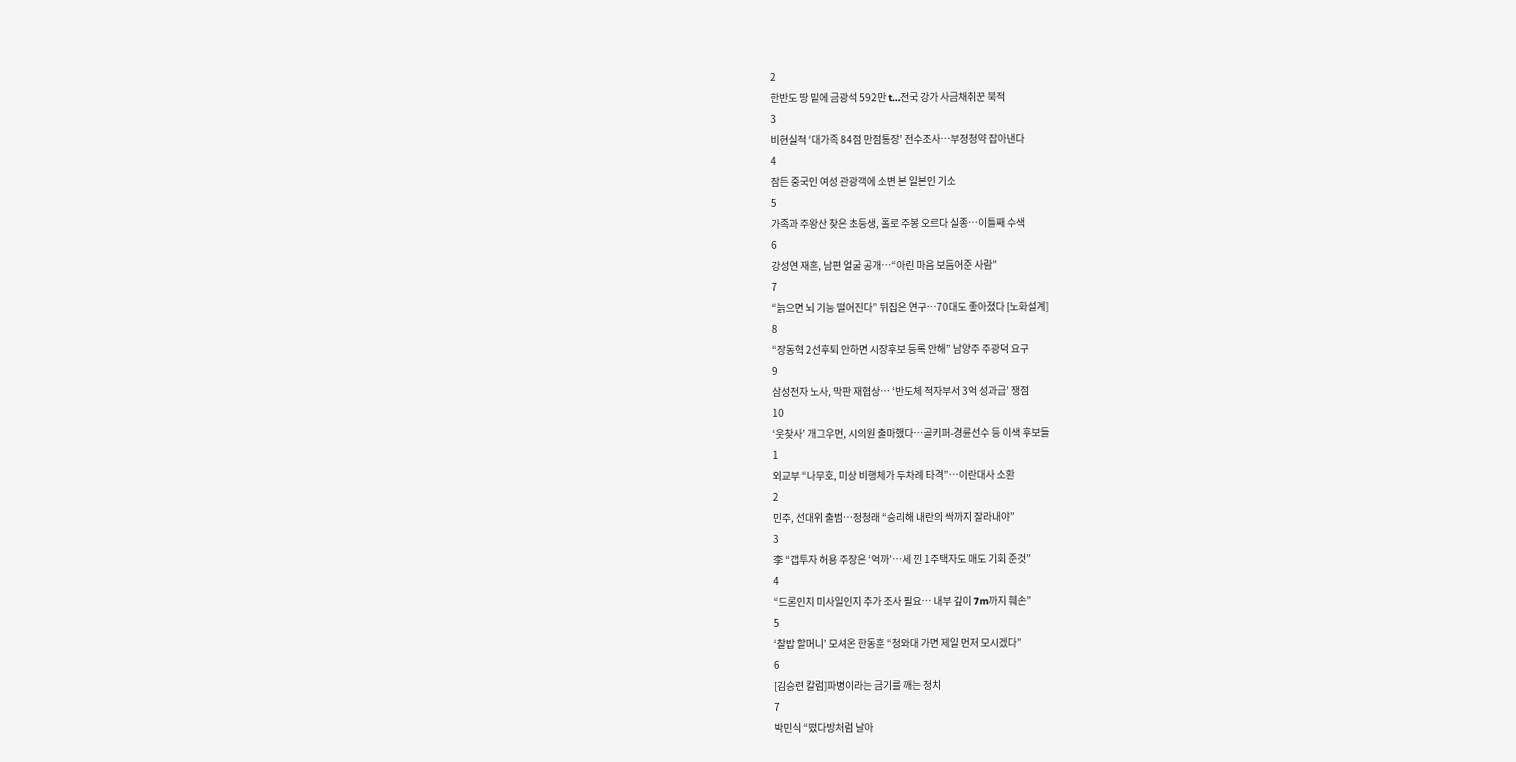2
한반도 땅 밑에 금광석 592만 t…전국 강가 사금채취꾼 북적
3
비현실적 ‘대가족 84점 만점통장’ 전수조사…부정청약 잡아낸다
4
잠든 중국인 여성 관광객에 소변 본 일본인 기소
5
가족과 주왕산 찾은 초등생, 홀로 주봉 오르다 실종…이틀째 수색
6
강성연 재혼, 남편 얼굴 공개…“아린 마음 보듬어준 사람”
7
“늙으면 뇌 기능 떨어진다” 뒤집은 연구…70대도 좋아졌다 [노화설계]
8
“장동혁 2선후퇴 안하면 시장후보 등록 안해” 남양주 주광덕 요구
9
삼성전자 노사, 막판 재협상… ‘반도체 적자부서 3억 성과급’ 쟁점
10
‘웃찾사’ 개그우먼, 시의원 출마했다…골키퍼-경륜선수 등 이색 후보들
1
외교부 “나무호, 미상 비행체가 두차례 타격”…이란대사 소환
2
민주, 선대위 출범…정청래 “승리해 내란의 싹까지 잘라내야”
3
李 “갭투자 허용 주장은 ‘억까’…세 낀 1주택자도 매도 기회 준것”
4
“드론인지 미사일인지 추가 조사 필요… 내부 깊이 7m까지 훼손”
5
‘찰밥 할머니’ 모셔온 한동훈 “청와대 가면 제일 먼저 모시겠다”
6
[김승련 칼럼]파병이라는 금기를 깨는 정치
7
박민식 “떴다방처럼 날아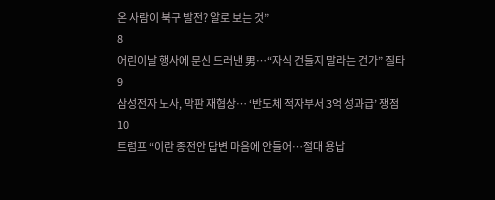온 사람이 북구 발전? 알로 보는 것”
8
어린이날 행사에 문신 드러낸 男…“자식 건들지 말라는 건가” 질타
9
삼성전자 노사, 막판 재협상… ‘반도체 적자부서 3억 성과급’ 쟁점
10
트럼프 “이란 종전안 답변 마음에 안들어…절대 용납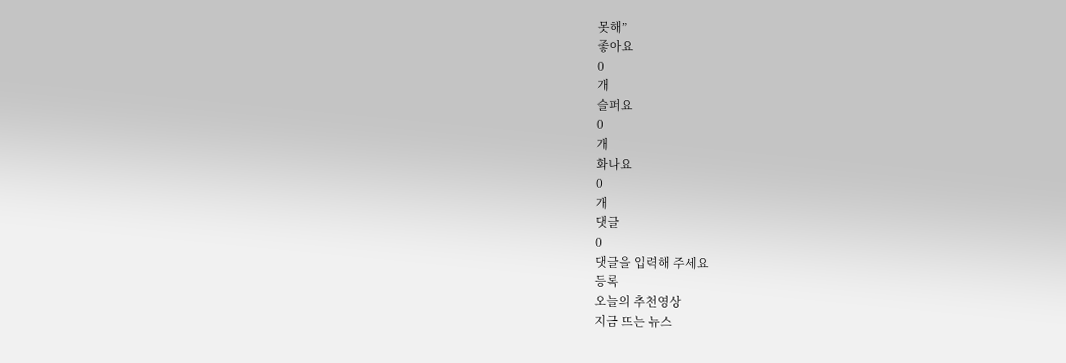못해”
좋아요
0
개
슬퍼요
0
개
화나요
0
개
댓글
0
댓글을 입력해 주세요
등록
오늘의 추천영상
지금 뜨는 뉴스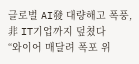글로벌 AI發 대량해고 폭풍, 非 IT기업까지 덮쳤다
“와이어 매달려 폭포 위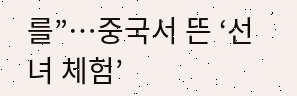를”…중국서 뜬 ‘선녀 체험’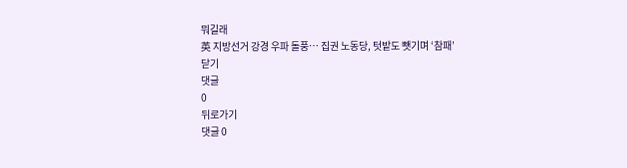뭐길래
英 지방선거 강경 우파 돌풍… 집권 노동당, 텃밭도 뺏기며 ‘참패’
닫기
댓글
0
뒤로가기
댓글 0